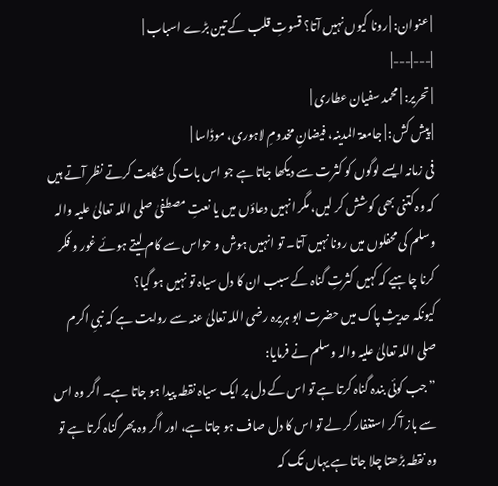| عنوان: | رونا کیوں نہیں آتا؟ قسوتِ قلب کے تین بڑے اسباب |
|---|---|
| تحریر: | محمد سفیان عطاری |
| پیش کش: | جامعۃ المدینہ، فیضانِ مخدومِ لاہوری، موڈاسا |
فی زمانہ ایسے لوگوں کو کثرت سے دیکھا جاتا ہے جو اس بات کی شکایت کرتے نظر آتے ہیں کہ وہ کتنی بھی کوشش کر لیں، مگر انہیں دعاؤں میں یا نعتِ مصطفیٰ صلی اللہ تعالیٰ علیہ والہ وسلم کی محفلوں میں رونا نہیں آتا۔ تو انہیں ہوش و حواس سے کام لیتے ہوئے غور و فکر کرنا چاہیے کہ کہیں کثرتِ گناہ کے سبب ان کا دل سیاہ تو نہیں ہو گیا؟
کیونکہ حدیثِ پاک میں حضرت ابو ہریرہ رضی اللہ تعالیٰ عنہ سے روایت ہے کہ نبیِ اکرم صلی اللہ تعالیٰ علیہ والہ وسلم نے فرمایا:
”جب کوئی بندہ گناہ کرتا ہے تو اس کے دل پر ایک سیاہ نقطہ پیدا ہو جاتا ہے۔ اگر وہ اس سے باز آ کر استغفار کر لے تو اس کا دل صاف ہو جاتا ہے، اور اگر وہ پھر گناہ کرتا ہے تو وہ نقطہ بڑھتا چلا جاتا ہے یہاں تک کہ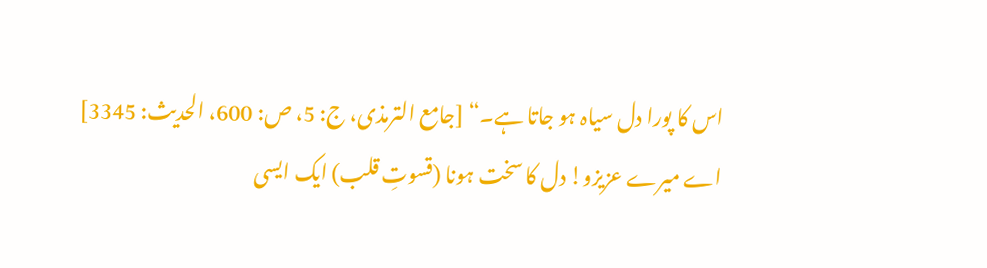اس کا پورا دل سیاہ ہو جاتا ہے۔“ [جامع الترمذی، ج: 5، ص: 600، الحدیث: 3345]
اے میرے عزیزو! دل کا سخت ہونا (قسوتِ قلب) ایک ایسی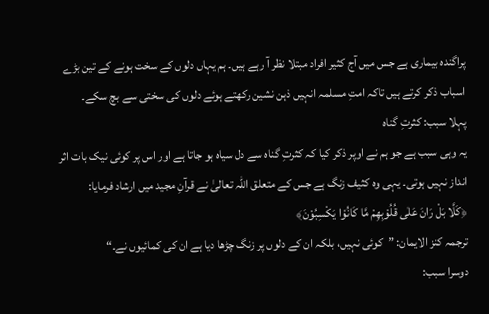پراگندہ بیماری ہے جس میں آج کثیر افراد مبتلا نظر آ رہے ہیں۔ ہم یہاں دلوں کے سخت ہونے کے تین بڑے اسباب ذکر کرتے ہیں تاکہ امتِ مسلمہ انہیں ذہن نشین رکھتے ہوئے دلوں کی سختی سے بچ سکے۔
پہلا سبب: کثرتِ گناہ
یہ وہی سبب ہے جو ہم نے اوپر ذکر کیا کہ کثرتِ گناہ سے دل سیاہ ہو جاتا ہے اور اس پر کوئی نیک بات اثر انداز نہیں ہوتی۔ یہی وہ کثیف زنگ ہے جس کے متعلق اللہ تعالیٰ نے قرآنِ مجید میں ارشاد فرمایا:
﴿كَلَّا بَلْ رَانَ عَلٰی قُلُوْبِهِمْ مَّا كَانُوْا یَكْسِبُوْنَ﴾
ترجمہ کنز الایمان: ”کوئی نہیں، بلکہ ان کے دلوں پر زنگ چڑھا دیا ہے ان کی کمائیوں نے۔“
دوسرا سبب: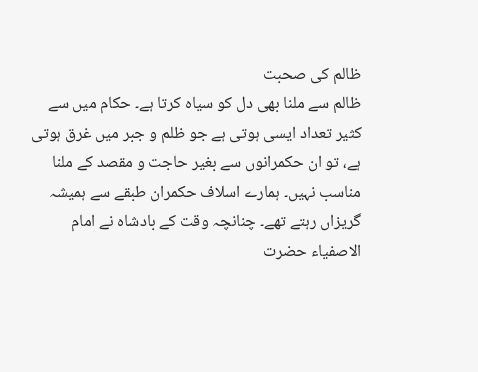ظالم کی صحبت
ظالم سے ملنا بھی دل کو سیاہ کرتا ہے۔ حکام میں سے کثیر تعداد ایسی ہوتی ہے جو ظلم و جبر میں غرق ہوتی ہے، تو ان حکمرانوں سے بغیر حاجت و مقصد کے ملنا مناسب نہیں۔ ہمارے اسلاف حکمران طبقے سے ہمیشہ گریزاں رہتے تھے۔ چنانچہ وقت کے بادشاہ نے امام الاصفیاء حضرت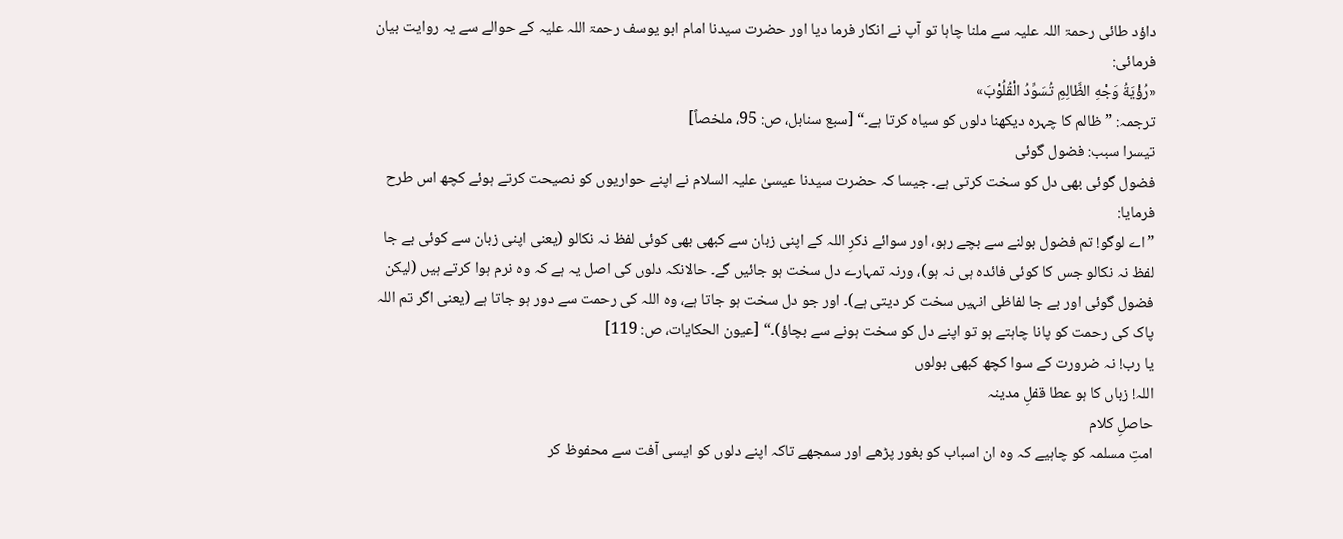داؤد طائی رحمۃ اللہ علیہ سے ملنا چاہا تو آپ نے انکار فرما دیا اور حضرت سیدنا امام ابو یوسف رحمۃ اللہ علیہ کے حوالے سے یہ روایت بیان فرمائی:
«رُؤْيَةُ وَجْهِ الظَّالِمِ تُسَوِّدُ الْقُلُوْبَ»
ترجمہ: ”ظالم کا چہرہ دیکھنا دلوں کو سیاہ کرتا ہے۔“ [سبع سنابل، ص: 95، ملخصاً]
تیسرا سبب: فضول گوئی
فضول گوئی بھی دل کو سخت کرتی ہے۔ جیسا کہ حضرت سیدنا عیسیٰ علیہ السلام نے اپنے حواریوں کو نصیحت کرتے ہوئے کچھ اس طرح فرمایا:
”اے لوگو! تم فضول بولنے سے بچے رہو، اور سوائے ذکرِ اللہ کے اپنی زبان سے کبھی بھی کوئی لفظ نہ نکالو (یعنی اپنی زبان سے کوئی بے جا لفظ نہ نکالو جس کا کوئی فائدہ ہی نہ ہو)، ورنہ تمہارے دل سخت ہو جائیں گے۔ حالانکہ دلوں کی اصل یہ ہے کہ وہ نرم ہوا کرتے ہیں (لیکن فضول گوئی اور بے جا لفاظی انہیں سخت کر دیتی ہے)۔ اور جو دل سخت ہو جاتا ہے، وہ اللہ کی رحمت سے دور ہو جاتا ہے (یعنی اگر تم اللہ پاک کی رحمت کو پانا چاہتے ہو تو اپنے دل کو سخت ہونے سے بچاؤ)۔“ [عیون الحکایات، ص: 119]
یا رب! نہ ضرورت کے سوا کچھ کبھی بولوں
اللہ! زباں کا ہو عطا قفلِ مدینہ
حاصلِ کلام
امتِ مسلمہ کو چاہیے کہ وہ ان اسباب کو بغور پڑھے اور سمجھے تاکہ اپنے دلوں کو ایسی آفت سے محفوظ کر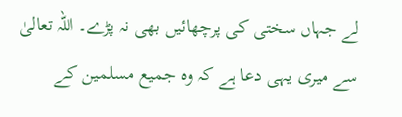لے جہاں سختی کی پرچھائیں بھی نہ پڑے۔ اللہ تعالیٰ سے میری یہی دعا ہے کہ وہ جمیع مسلمین کے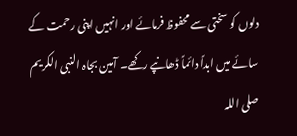دلوں کو سختی سے محفوظ فرمائے اور انہیں اپنی رحمت کے سائے میں ابداً دائماً ڈھانپے رکھے۔ آمین بجاہ النبی الکریم صلی اللہ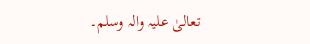تعالیٰ علیہ والہ وسلم۔